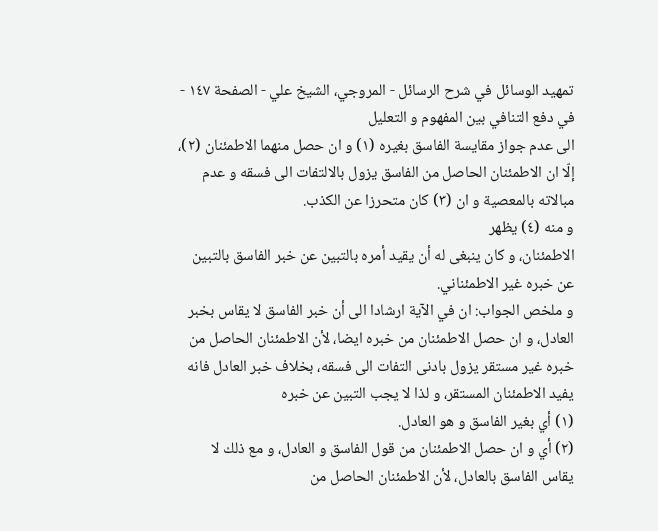تمهيد الوسائل في شرح الرسائل - المروجي، الشيخ علي - الصفحة ١٤٧ - في دفع التنافي بين المفهوم و التعليل
الى عدم جواز مقايسة الفاسق بغيره (١) و ان حصل منهما الاطمئنان (٢)، إلّا ان الاطمئنان الحاصل من الفاسق يزول بالالتفات الى فسقه و عدم مبالاته بالمعصية و ان (٣) كان متحرزا عن الكذب.
و منه (٤) يظهر
الاطمئنان، و كان ينبغى له أن يقيد أمره بالتبين عن خبر الفاسق بالتبين عن خبره غير الاطمئناني.
و ملخص الجواب: ان في الآية ارشادا الى أن خبر الفاسق لا يقاس بخبر العادل، و ان حصل الاطمئنان من خبره ايضا، لأن الاطمئنان الحاصل من خبره غير مستقر يزول بادنى التفات الى فسقه، بخلاف خبر العادل فانه يفيد الاطمئنان المستقر، و لذا لا يجب التبين عن خبره
(١) أي بغير الفاسق و هو العادل.
(٢) أي و ان حصل الاطمئنان من قول الفاسق و العادل، و مع ذلك لا يقاس الفاسق بالعادل، لأن الاطمئنان الحاصل من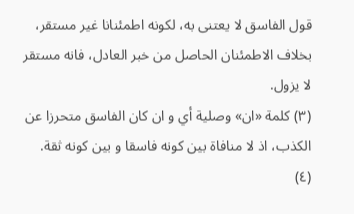قول الفاسق لا يعتنى به، لكونه اطمئنانا غير مستقر، بخلاف الاطمئنان الحاصل من خبر العادل، فانه مستقر لا يزول.
(٣) كلمة «ان» وصلية أي و ان كان الفاسق متحرزا عن الكذب، اذ لا منافاة بين كونه فاسقا و بين كونه ثقة.
(٤)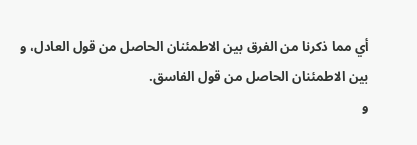أي مما ذكرنا من الفرق بين الاطمئنان الحاصل من قول العادل، و بين الاطمئنان الحاصل من قول الفاسق.
و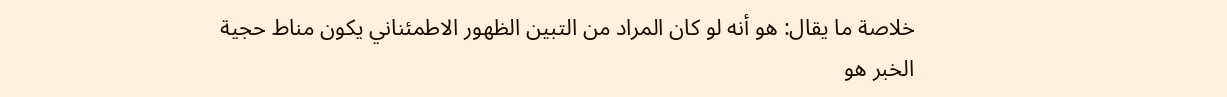خلاصة ما يقال: هو أنه لو كان المراد من التبين الظهور الاطمئناني يكون مناط حجية الخبر هو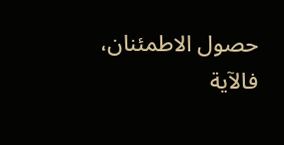حصول الاطمئنان، فالآية